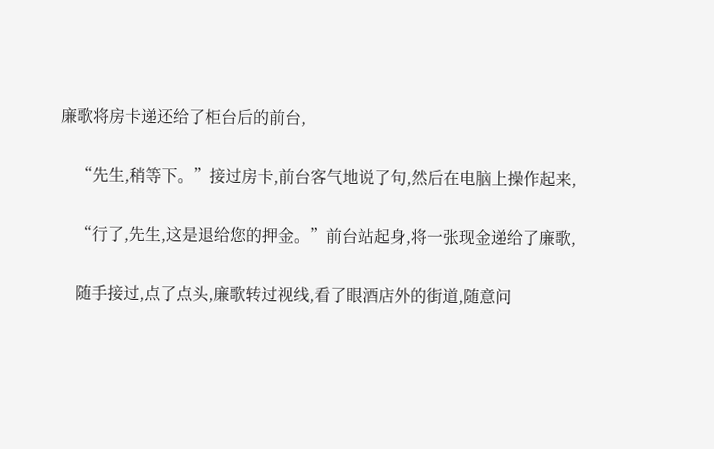廉歌将房卡递还给了柜台后的前台,

    “先生,稍等下。”接过房卡,前台客气地说了句,然后在电脑上操作起来,

    “行了,先生,这是退给您的押金。”前台站起身,将一张现金递给了廉歌,

    随手接过,点了点头,廉歌转过视线,看了眼酒店外的街道,随意问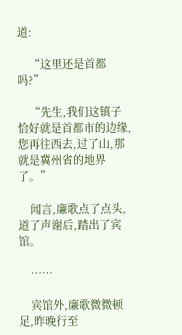道:

    “这里还是首都吗?”

    “先生,我们这镇子恰好就是首都市的边缘,您再往西去,过了山,那就是冀州省的地界了。”

    闻言,廉歌点了点头,道了声谢后,踏出了宾馆。

    ……

    宾馆外,廉歌微微顿足,昨晚行至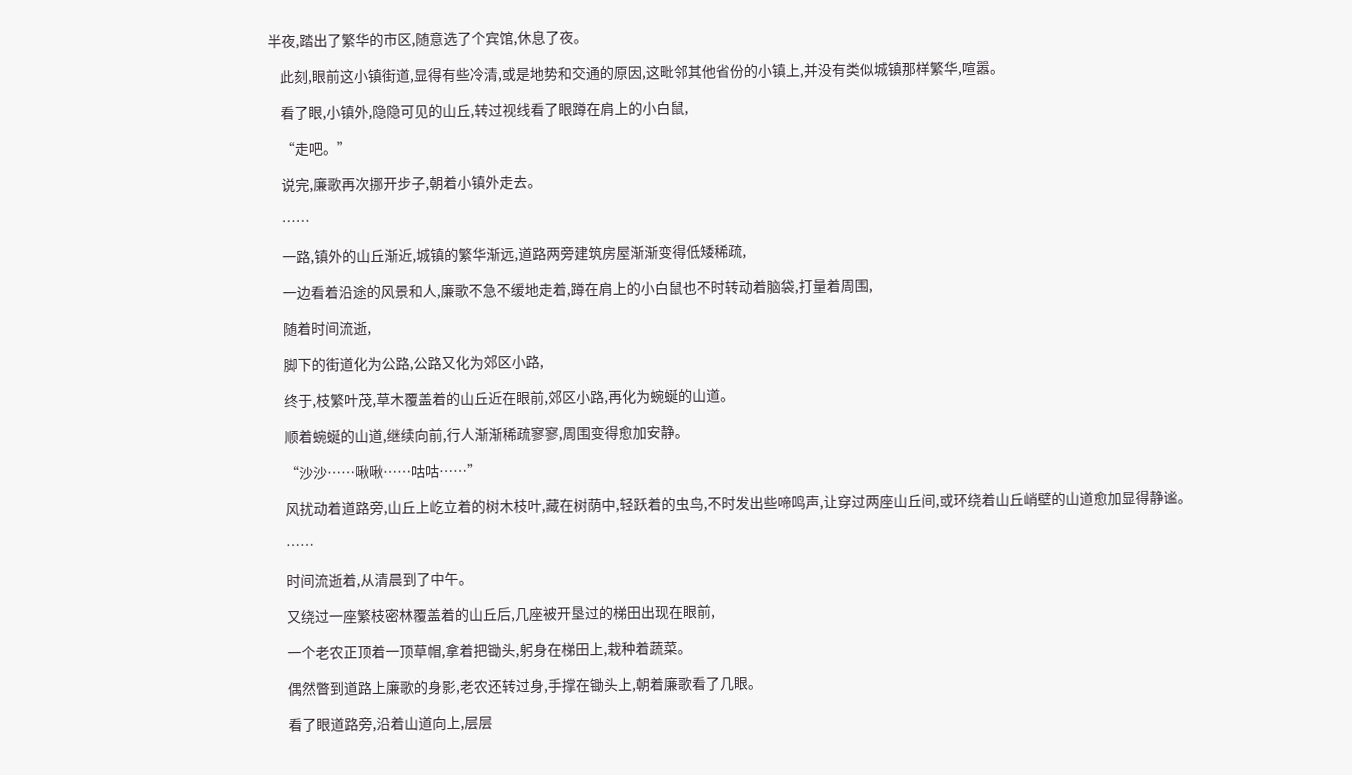半夜,踏出了繁华的市区,随意选了个宾馆,休息了夜。

    此刻,眼前这小镇街道,显得有些冷清,或是地势和交通的原因,这毗邻其他省份的小镇上,并没有类似城镇那样繁华,喧嚣。

    看了眼,小镇外,隐隐可见的山丘,转过视线看了眼蹲在肩上的小白鼠,

    “走吧。”

    说完,廉歌再次挪开步子,朝着小镇外走去。

    ……

    一路,镇外的山丘渐近,城镇的繁华渐远,道路两旁建筑房屋渐渐变得低矮稀疏,

    一边看着沿途的风景和人,廉歌不急不缓地走着,蹲在肩上的小白鼠也不时转动着脑袋,打量着周围,

    随着时间流逝,

    脚下的街道化为公路,公路又化为郊区小路,

    终于,枝繁叶茂,草木覆盖着的山丘近在眼前,郊区小路,再化为蜿蜒的山道。

    顺着蜿蜒的山道,继续向前,行人渐渐稀疏寥寥,周围变得愈加安静。

    “沙沙……啾啾……咕咕……”

    风扰动着道路旁,山丘上屹立着的树木枝叶,藏在树荫中,轻跃着的虫鸟,不时发出些啼鸣声,让穿过两座山丘间,或环绕着山丘峭壁的山道愈加显得静谧。

    ……

    时间流逝着,从清晨到了中午。

    又绕过一座繁枝密林覆盖着的山丘后,几座被开垦过的梯田出现在眼前,

    一个老农正顶着一顶草帽,拿着把锄头,躬身在梯田上,栽种着蔬菜。

    偶然瞥到道路上廉歌的身影,老农还转过身,手撑在锄头上,朝着廉歌看了几眼。

    看了眼道路旁,沿着山道向上,层层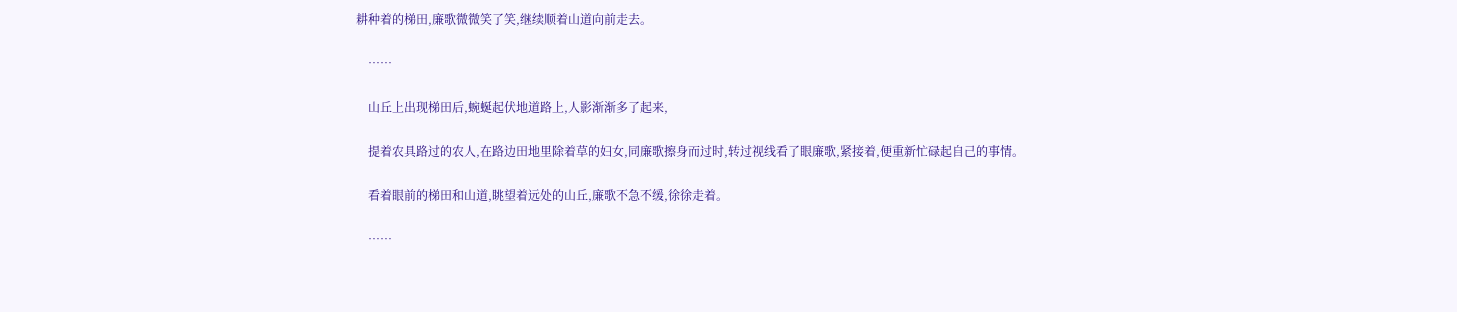耕种着的梯田,廉歌微微笑了笑,继续顺着山道向前走去。

    ……

    山丘上出现梯田后,蜿蜒起伏地道路上,人影渐渐多了起来,

    提着农具路过的农人,在路边田地里除着草的妇女,同廉歌擦身而过时,转过视线看了眼廉歌,紧接着,便重新忙碌起自己的事情。

    看着眼前的梯田和山道,眺望着远处的山丘,廉歌不急不缓,徐徐走着。

    ……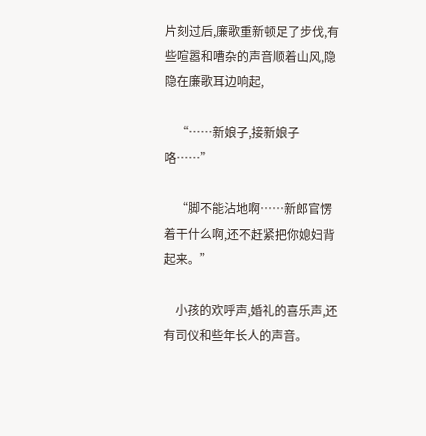片刻过后,廉歌重新顿足了步伐,有些喧嚣和嘈杂的声音顺着山风,隐隐在廉歌耳边响起,

    “……新娘子,接新娘子咯……”

    “脚不能沾地啊……新郎官愣着干什么啊,还不赶紧把你媳妇背起来。”

    小孩的欢呼声,婚礼的喜乐声,还有司仪和些年长人的声音。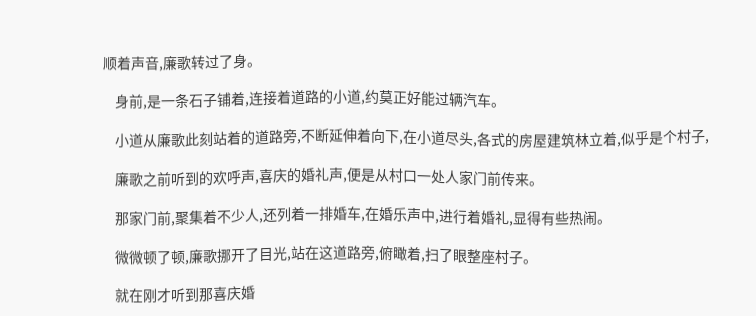顺着声音,廉歌转过了身。

    身前,是一条石子铺着,连接着道路的小道,约莫正好能过辆汽车。

    小道从廉歌此刻站着的道路旁,不断延伸着向下,在小道尽头,各式的房屋建筑林立着,似乎是个村子,

    廉歌之前听到的欢呼声,喜庆的婚礼声,便是从村口一处人家门前传来。

    那家门前,聚集着不少人,还列着一排婚车,在婚乐声中,进行着婚礼,显得有些热闹。

    微微顿了顿,廉歌挪开了目光,站在这道路旁,俯瞰着,扫了眼整座村子。

    就在刚才听到那喜庆婚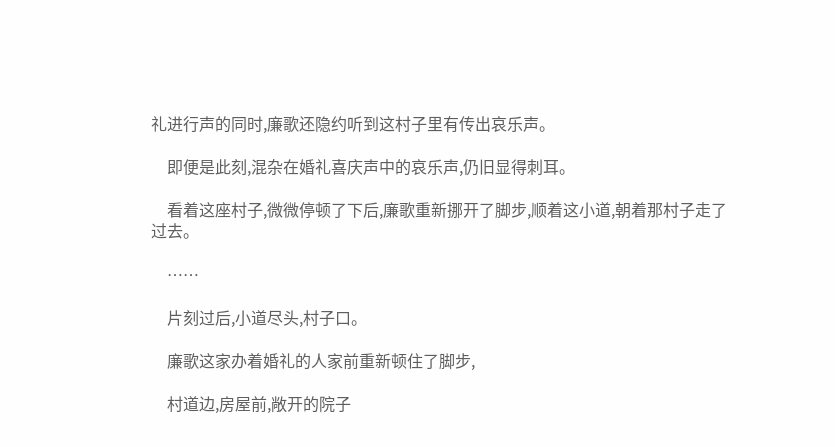礼进行声的同时,廉歌还隐约听到这村子里有传出哀乐声。

    即便是此刻,混杂在婚礼喜庆声中的哀乐声,仍旧显得刺耳。

    看着这座村子,微微停顿了下后,廉歌重新挪开了脚步,顺着这小道,朝着那村子走了过去。

    ……

    片刻过后,小道尽头,村子口。

    廉歌这家办着婚礼的人家前重新顿住了脚步,

    村道边,房屋前,敞开的院子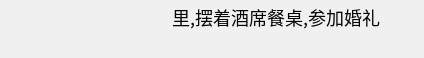里,摆着酒席餐桌,参加婚礼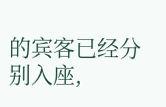的宾客已经分别入座,